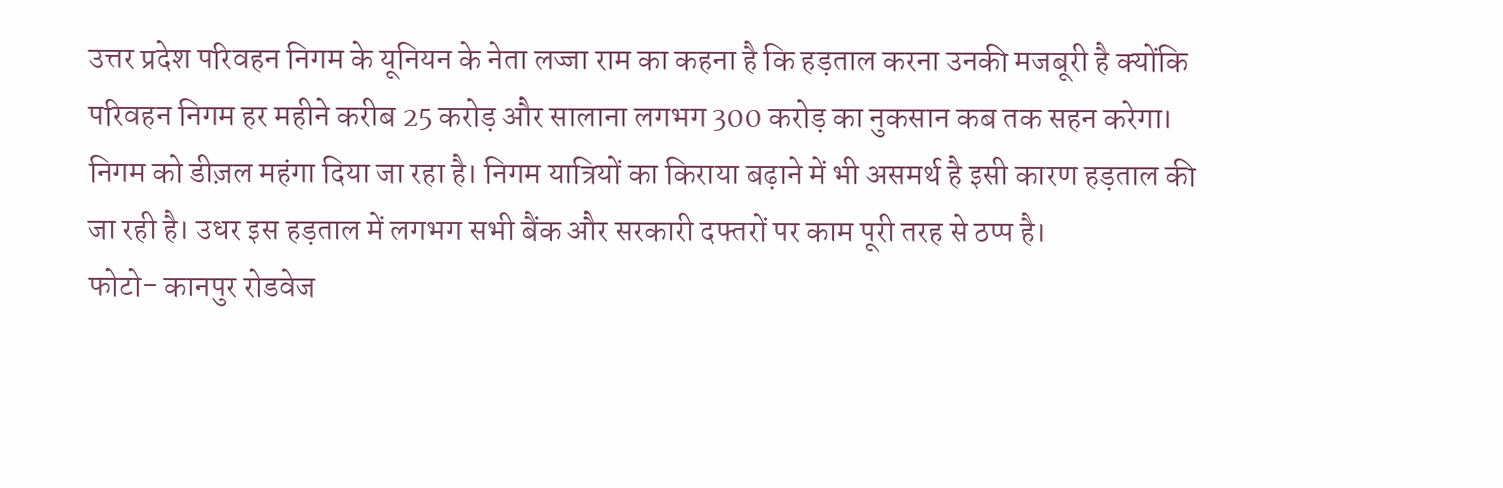उत्तर प्रदेश परिवहन निगम के यूनियन के नेता लज्जा राम का कहना है कि हड़ताल करना उनकी मजबूरी है क्योंकि परिवहन निगम हर महीने करीब 25 करोड़ और सालाना लगभग 300 करोड़ का नुकसान कब तक सहन करेगा। निगम को डीज़ल महंगा दिया जा रहा है। निगम यात्रियों का किराया बढ़ाने में भी असमर्थ है इसी कारण हड़ताल की जा रही है। उधर इस हड़ताल में लगभग सभी बैंक और सरकारी दफ्तरों पर काम पूरी तरह से ठप्प है।
फोटो- कानपुर रोडवेज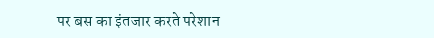पर बस का इंतजार करते परेशान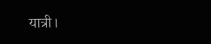यात्री।